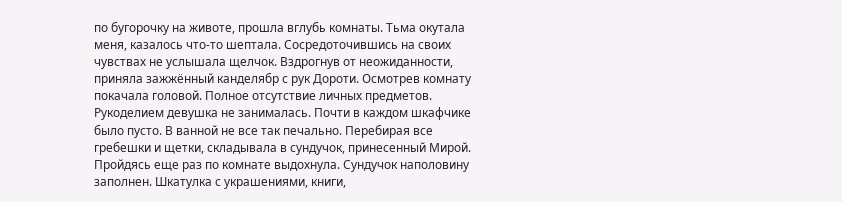по бугорочку на животе, прошла вглубь комнаты. Тьма окутала меня, казалось что-то шептала. Сосредоточившись на своих чувствах не услышала щелчок. Вздрогнув от неожиданности, приняла зажжённый канделябр с рук Дороти. Осмотрев комнату покачала головой. Полное отсутствие личных предметов. Рукоделием девушка не занималась. Почти в каждом шкафчике было пусто. В ванной не все так печально. Перебирая все гребешки и щетки, складывала в сундучок, принесенный Мирой. Пройдясь еще раз по комнате выдохнула. Сундучок наполовину заполнен. Шкатулка с украшениями, книги,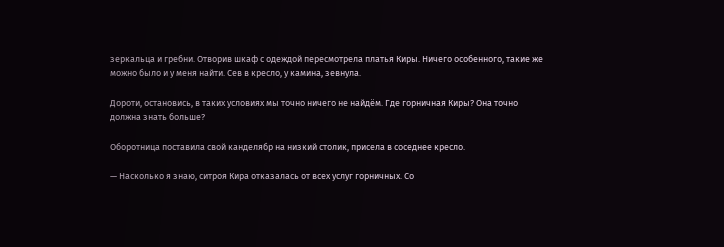зеркальца и гребни. Отворив шкаф с одеждой пересмотрела платья Киры. Ничего особенного, такие же можно было и у меня найти. Сев в кресло, у камина, зевнула.

Дороти, остановись, в таких условиях мы точно ничего не найдём. Где горничная Киры? Она точно должна знать больше?

Оборотница поставила свой канделябр на низкий столик, присела в соседнее кресло.

— Насколько я знаю, ситроя Кира отказалась от всех услуг горничных. Со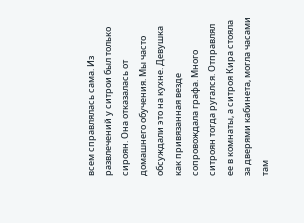всем справлялась сама. Из развлечений у ситрои был только сироян. Она отказалась от домашнего обучения. Мы часто обсуждали это на кухне. Девушка как привязанная везде сопровождала графа. Много ситроян тогда ругался. Отправлял ее в комнаты, а ситроя Кира стояла за дверями кабинета, могла часами там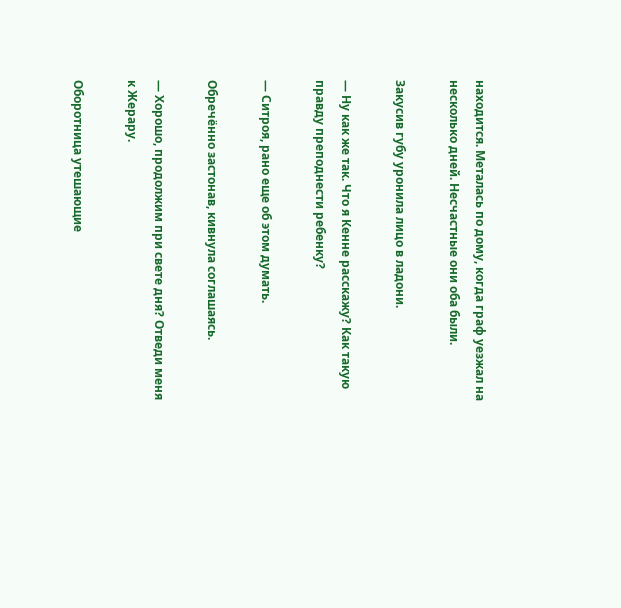находится. Металась по дому, когда граф уезжал на несколько дней. Несчастные они оба были.

Закусив губу уронила лицо в ладони.

— Ну как же так. Что я Кенне расскажу? Как такую правду преподнести ребенку?

— Ситроя, рано еще об этом думать.

Обречённо застонав, кивнула соглашаясь.

— Хорошо, продолжим при свете дня? Отведи меня к Жерару.

Оборотница утешающие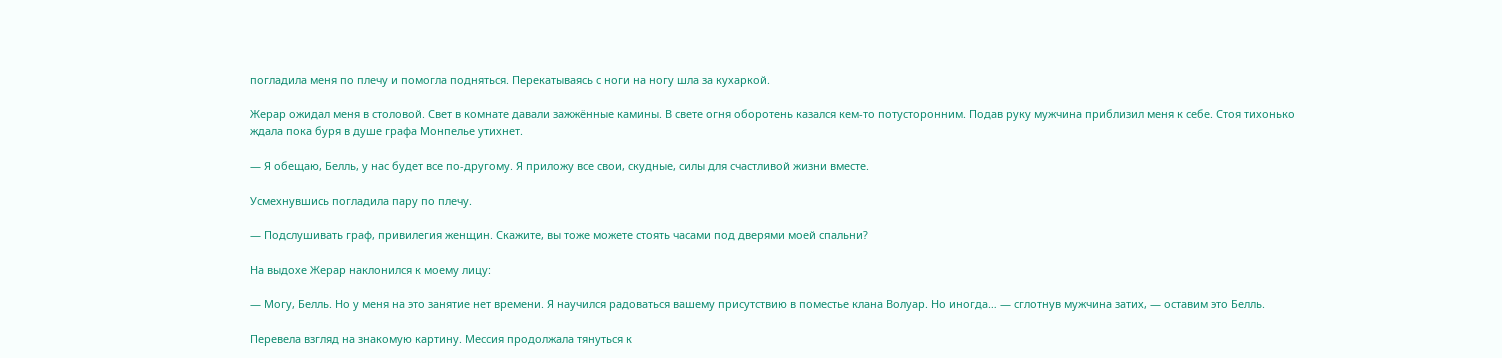погладила меня по плечу и помогла подняться. Перекатываясь с ноги на ногу шла за кухаркой.

Жерар ожидал меня в столовой. Свет в комнате давали зажжённые камины. В свете огня оборотень казался кем-то потусторонним. Подав руку мужчина приблизил меня к себе. Стоя тихонько ждала пока буря в душе графа Монпелье утихнет.

— Я обещаю, Белль, у нас будет все по-другому. Я приложу все свои, скудные, силы для счастливой жизни вместе.

Усмехнувшись погладила пару по плечу.

— Подслушивать граф, привилегия женщин. Скажите, вы тоже можете стоять часами под дверями моей спальни?

На выдохе Жерар наклонился к моему лицу:

— Могу, Белль. Но у меня на это занятие нет времени. Я научился радоваться вашему присутствию в поместье клана Волуар. Но иногда… — сглотнув мужчина затих, — оставим это Белль.

Перевела взгляд на знакомую картину. Мессия продолжала тянуться к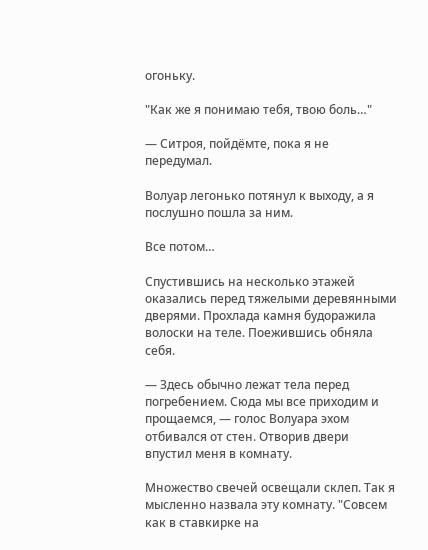огоньку.

"Как же я понимаю тебя, твою боль…"

— Ситроя, пойдёмте, пока я не передумал.

Волуар легонько потянул к выходу, а я послушно пошла за ним.

Все потом…

Спустившись на несколько этажей оказались перед тяжелыми деревянными дверями. Прохлада камня будоражила волоски на теле. Поежившись обняла себя.

— Здесь обычно лежат тела перед погребением. Сюда мы все приходим и прощаемся, — голос Волуара эхом отбивался от стен. Отворив двери впустил меня в комнату.

Множество свечей освещали склеп. Так я мысленно назвала эту комнату. "Совсем как в ставкирке на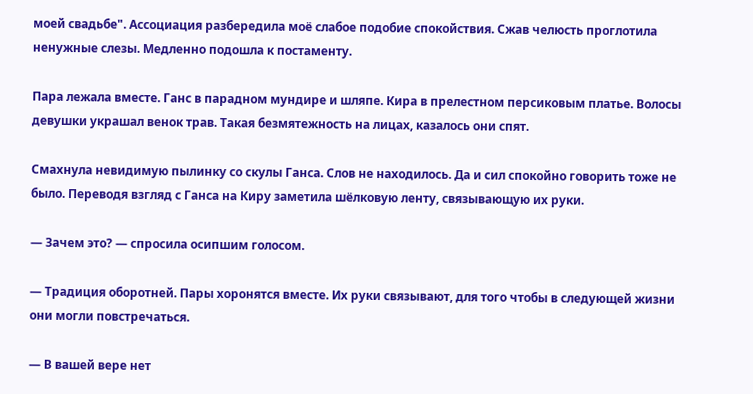моей свадьбе". Ассоциация разбередила моё слабое подобие спокойствия. Сжав челюсть проглотила ненужные слезы. Медленно подошла к постаменту.

Пара лежала вместе. Ганс в парадном мундире и шляпе. Кира в прелестном персиковым платье. Волосы девушки украшал венок трав. Такая безмятежность на лицах, казалось они спят.

Смахнула невидимую пылинку со скулы Ганса. Слов не находилось. Да и сил спокойно говорить тоже не было. Переводя взгляд с Ганса на Киру заметила шёлковую ленту, связывающую их руки.

— Зачем это? — спросила осипшим голосом.

— Традиция оборотней. Пары хоронятся вместе. Их руки связывают, для того чтобы в следующей жизни они могли повстречаться.

— В вашей вере нет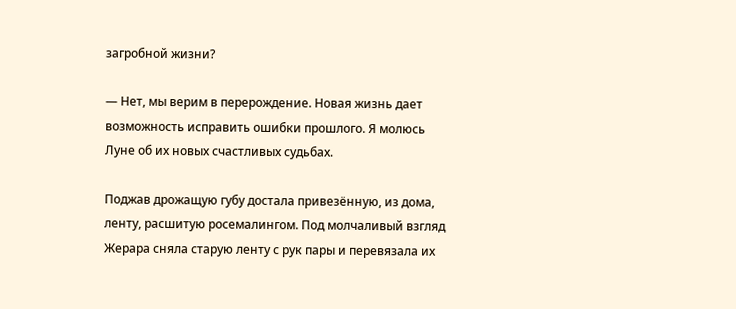загробной жизни?

— Нет, мы верим в перерождение. Новая жизнь дает возможность исправить ошибки прошлого. Я молюсь Луне об их новых счастливых судьбах.

Поджав дрожащую губу достала привезённую, из дома, ленту, расшитую росемалингом. Под молчаливый взгляд Жерара сняла старую ленту с рук пары и перевязала их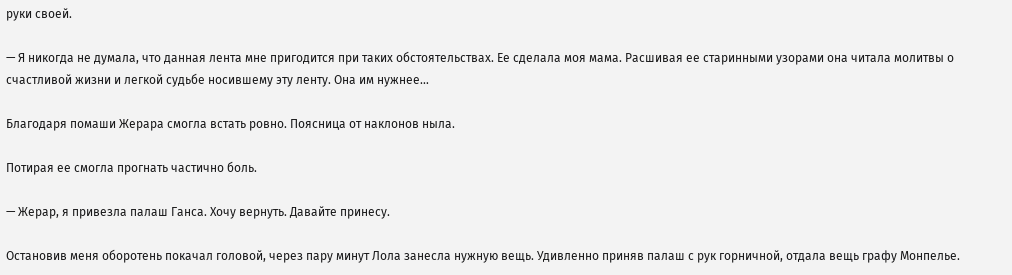руки своей.

— Я никогда не думала, что данная лента мне пригодится при таких обстоятельствах. Ее сделала моя мама. Расшивая ее старинными узорами она читала молитвы о счастливой жизни и легкой судьбе носившему эту ленту. Она им нужнее…

Благодаря помаши Жерара смогла встать ровно. Поясница от наклонов ныла.

Потирая ее смогла прогнать частично боль.

— Жерар, я привезла палаш Ганса. Хочу вернуть. Давайте принесу.

Остановив меня оборотень покачал головой, через пару минут Лола занесла нужную вещь. Удивленно приняв палаш с рук горничной, отдала вещь графу Монпелье.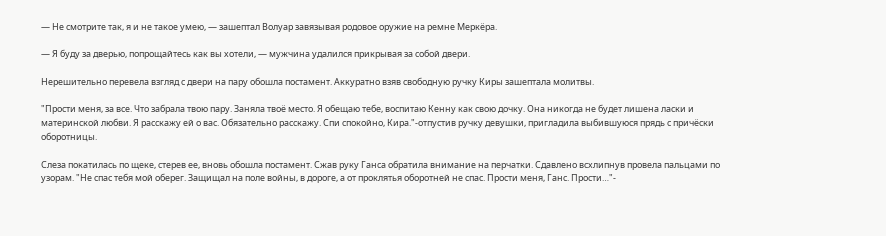— Не смотрите так, я и не такое умею, — зашептал Волуар завязывая родовое оружие на ремне Меркёра.

— Я буду за дверью, попрощайтесь как вы хотели, — мужчина удалился прикрывая за собой двери.

Нерешительно перевела взгляд с двери на пару обошла постамент. Аккуратно взяв свободную ручку Киры зашептала молитвы.

"Прости меня, за все. Что забрала твою пару. Заняла твоё место. Я обещаю тебе, воспитаю Кенну как свою дочку. Она никогда не будет лишена ласки и материнской любви. Я расскажу ей о вас. Обязательно расскажу. Спи спокойно, Кира."-отпустив ручку девушки, пригладила выбившуюся прядь с причёски оборотницы.

Слеза покатилась по щеке, стерев ее, вновь обошла постамент. Сжав руку Ганса обратила внимание на перчатки. Сдавлено всхлипнув провела пальцами по узорам. "Не спас тебя мой оберег. Защищал на поле войны, в дороге, а от проклятья оборотней не спас. Прости меня, Ганс. Прости…"-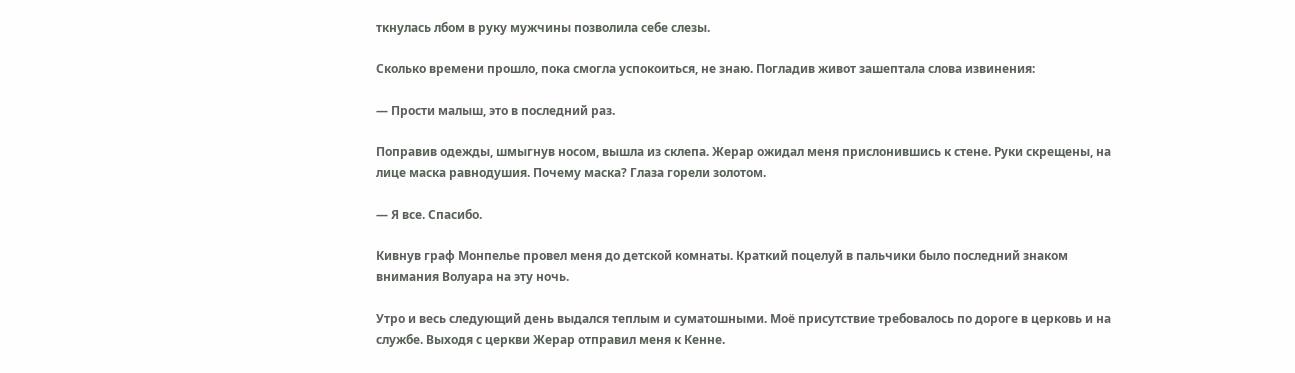ткнулась лбом в руку мужчины позволила себе слезы.

Сколько времени прошло, пока смогла успокоиться, не знаю. Погладив живот зашептала слова извинения:

— Прости малыш, это в последний раз.

Поправив одежды, шмыгнув носом, вышла из склепа. Жерар ожидал меня прислонившись к стене. Руки скрещены, на лице маска равнодушия. Почему маска? Глаза горели золотом.

— Я все. Спасибо.

Кивнув граф Монпелье провел меня до детской комнаты. Краткий поцелуй в пальчики было последний знаком внимания Волуара на эту ночь.

Утро и весь следующий день выдался теплым и суматошными. Моё присутствие требовалось по дороге в церковь и на службе. Выходя с церкви Жерар отправил меня к Кенне.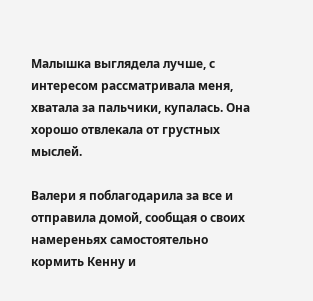Малышка выглядела лучше, с интересом рассматривала меня, хватала за пальчики, купалась. Она хорошо отвлекала от грустных мыслей.

Валери я поблагодарила за все и отправила домой, сообщая о своих намереньях самостоятельно кормить Кенну и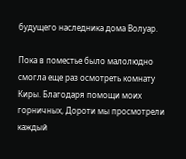будущего наследника дома Волуар.

Пока в поместье было малолюдно смогла еще раз осмотреть комнату Киры. Благодаря помощи моих горничных, Дороти мы просмотрели каждый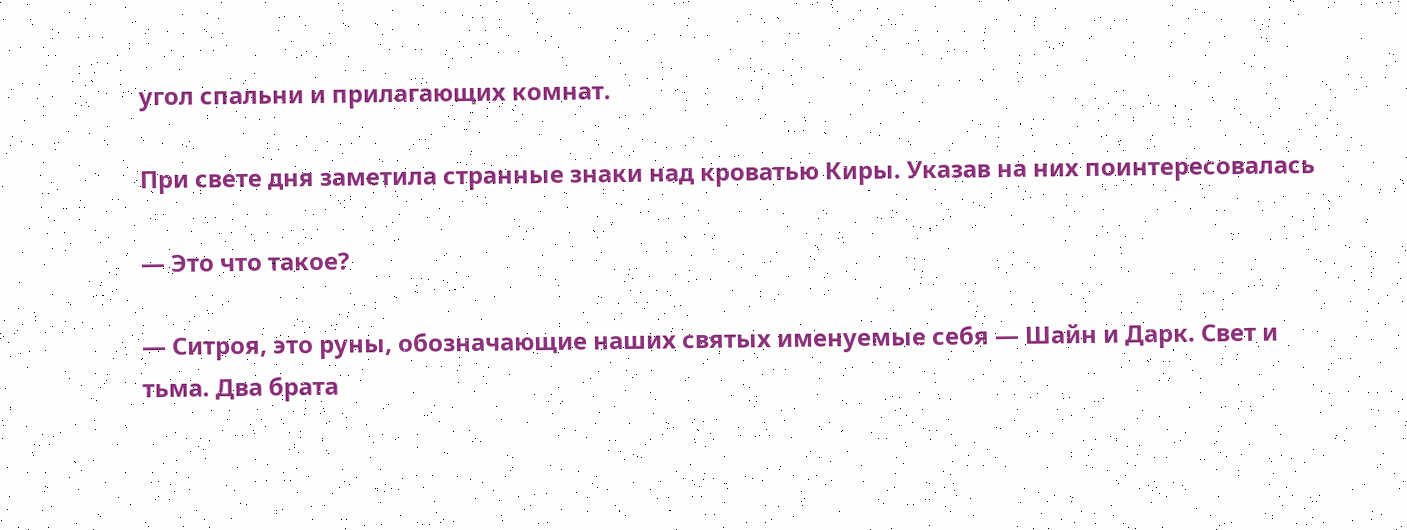угол спальни и прилагающих комнат.

При свете дня заметила странные знаки над кроватью Киры. Указав на них поинтересовалась

— Это что такое?

— Ситроя, это руны, обозначающие наших святых именуемые себя — Шайн и Дарк. Свет и тьма. Два брата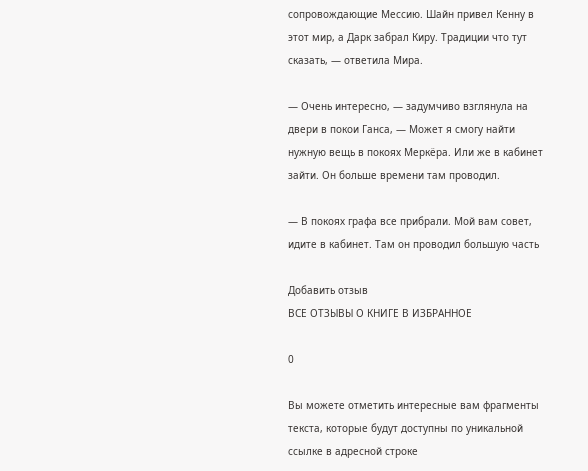сопровождающие Мессию. Шайн привел Кенну в этот мир, а Дарк забрал Киру. Традиции что тут сказать, — ответила Мира.

— Очень интересно, — задумчиво взглянула на двери в покои Ганса, — Может я смогу найти нужную вещь в покоях Меркёра. Или же в кабинет зайти. Он больше времени там проводил.

— В покоях графа все прибрали. Мой вам совет, идите в кабинет. Там он проводил большую часть

Добавить отзыв
ВСЕ ОТЗЫВЫ О КНИГЕ В ИЗБРАННОЕ

0

Вы можете отметить интересные вам фрагменты текста, которые будут доступны по уникальной ссылке в адресной строке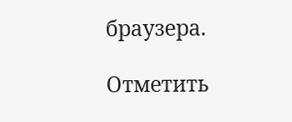браузера.

Отметить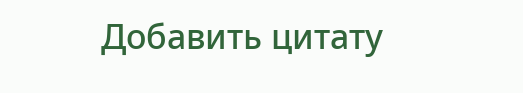Добавить цитату